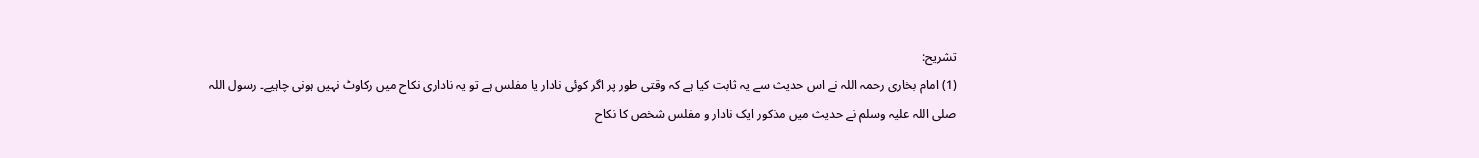تشریح:
(1) امام بخاری رحمہ اللہ نے اس حدیث سے یہ ثابت کیا ہے کہ وقتی طور پر اگر کوئی نادار یا مفلس ہے تو یہ ناداری نکاح میں رکاوٹ نہیں ہونی چاہیے۔ رسول اللہ صلی اللہ علیہ وسلم نے حدیث میں مذکور ایک نادار و مفلس شخص کا نکاح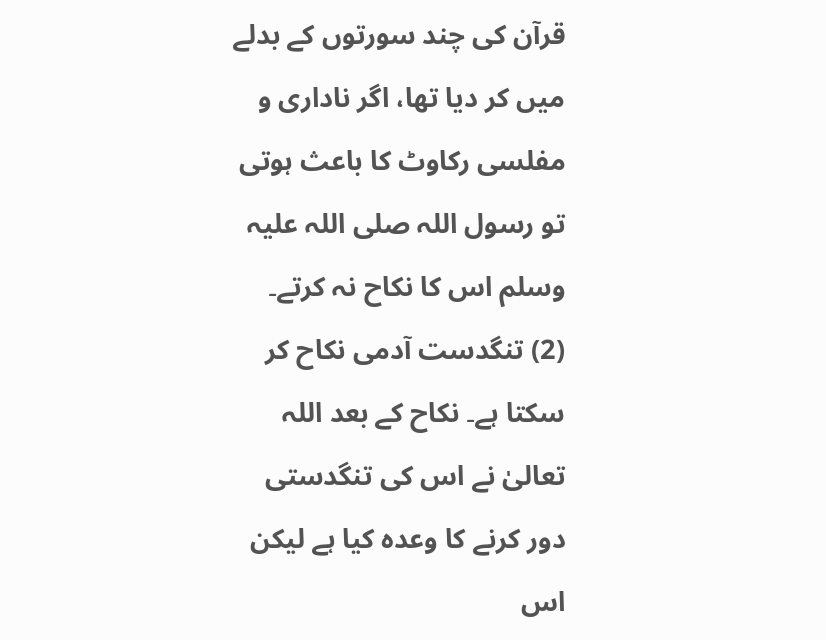قرآن کی چند سورتوں کے بدلے میں کر دیا تھا، اگر ناداری و مفلسی رکاوٹ کا باعث ہوتی تو رسول اللہ صلی اللہ علیہ وسلم اس کا نکاح نہ کرتے۔
(2) تنگدست آدمی نکاح کر سکتا ہے۔ نکاح کے بعد اللہ تعالیٰ نے اس کی تنگدستی دور کرنے کا وعدہ کیا ہے لیکن اس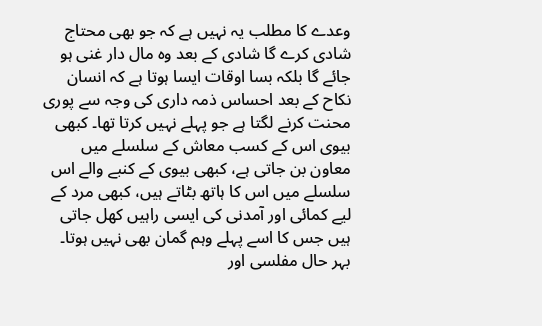وعدے کا مطلب یہ نہیں ہے کہ جو بھی محتاج شادی کرے گا شادی کے بعد وہ مال دار غنی ہو جائے گا بلکہ بسا اوقات ایسا ہوتا ہے کہ انسان نکاح کے بعد احساس ذمہ داری کی وجہ سے پوری محنت کرنے لگتا ہے جو پہلے نہیں کرتا تھا۔ کبھی بیوی اس کے کسب معاش کے سلسلے میں معاون بن جاتی ہے، کبھی بیوی کے کنبے والے اس سلسلے میں اس کا ہاتھ بٹاتے ہیں، کبھی مرد کے لیے کمائی اور آمدنی کی ایسی راہیں کھل جاتی ہیں جس کا اسے پہلے وہم گمان بھی نہیں ہوتا۔ بہر حال مفلسی اور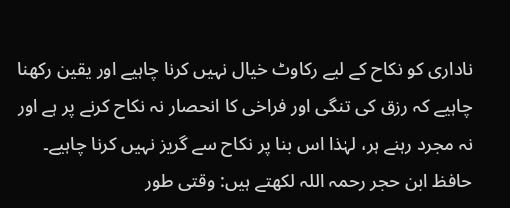ناداری کو نکاح کے لیے رکاوٹ خیال نہیں کرنا چاہیے اور یقین رکھنا چاہیے کہ رزق کی تنگی اور فراخی کا انحصار نہ نکاح کرنے پر ہے اور نہ مجرد رہنے ہر، لہٰذا اس بنا پر نکاح سے گریز نہیں کرنا چاہیے۔ حافظ ابن حجر رحمہ اللہ لکھتے ہیں: وقتی طور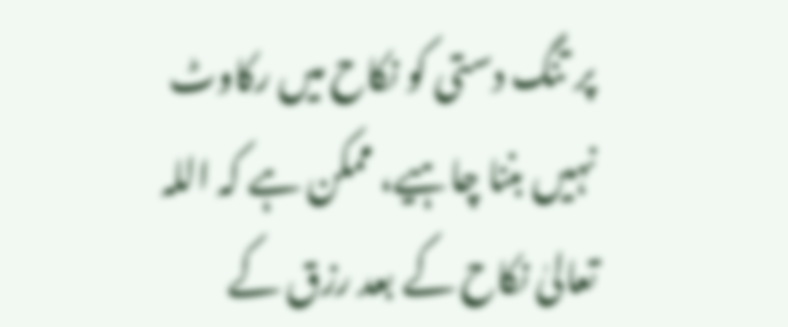پر تنگ دستی کو نکاح میں رکاوٹ نہیں بننا چاہیے، ممکن ہے کہ اللہ تعالیٰ نکاح کے بعد رزق کے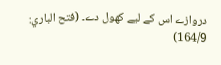دروازے اس کے لیے کھول دے۔ (فتح الباري: 164/9)